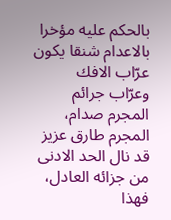بالحكم عليه مؤخرا بالاعدام شنقا يكون عرّاب الافك وعرّاب جرائم المجرم صدام، المجرم طارق عزيز قد نال الحد الادنى من جزائه العادل، فهذا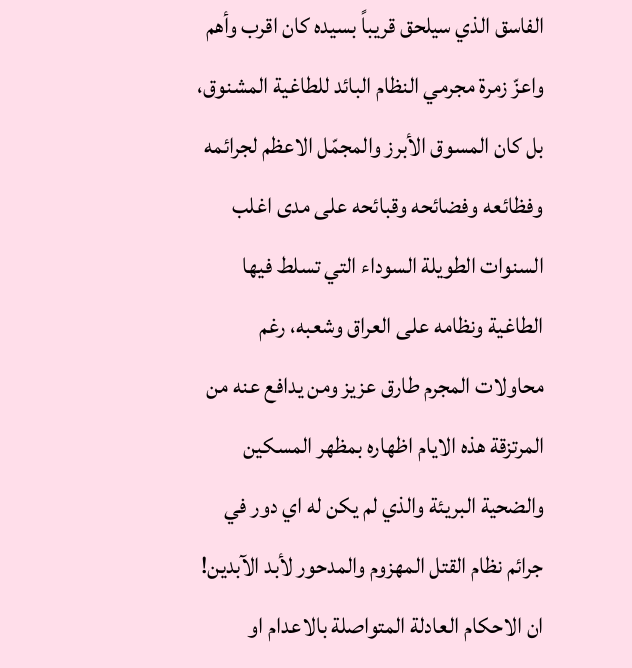الفاسق الذي سيلحق قريباً بسيده كان اقرب وأهم واعزّ زمرة مجرمي النظام البائد للطاغية المشنوق، بل كان المسوق الأبرز والمجمّل الاعظم لجرائمه وفظائعه وفضائحه وقبائحه على مدى اغلب السنوات الطويلة السوداء التي تسلط فيها الطاغية ونظامه على العراق وشعبه، رغم محاولات المجرم طارق عزيز ومن يدافع عنه من المرتزقة هذه الايام اظهاره بمظهر المسكين والضحية البريئة والذي لم يكن له اي دور في جرائم نظام القتل المهزوم والمدحور لأبد الآبدين!
ان الاحكام العادلة المتواصلة بالاعدام او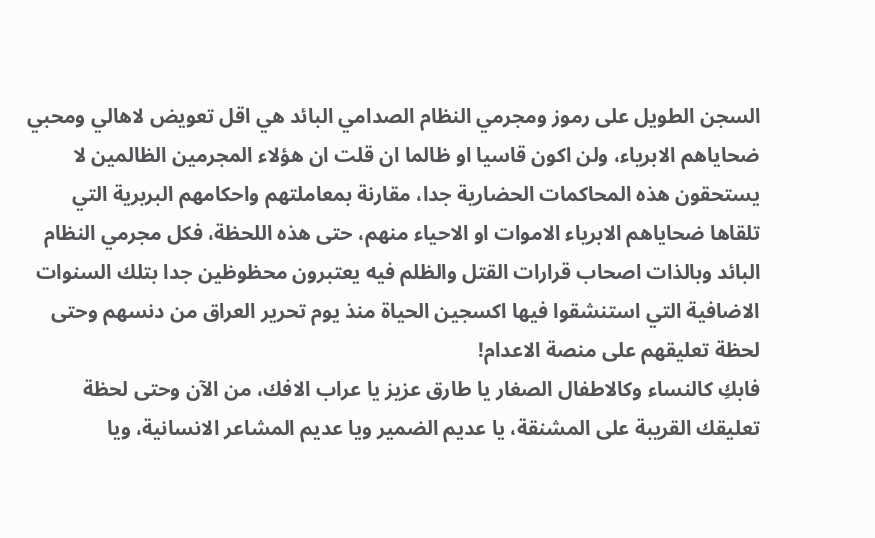السجن الطويل على رموز ومجرمي النظام الصدامي البائد هي اقل تعويض لاهالي ومحبي ضحاياهم الابرياء، ولن اكون قاسيا او ظالما ان قلت ان هؤلاء المجرمين الظالمين لا يستحقون هذه المحاكمات الحضارية جدا، مقارنة بمعاملتهم واحكامهم البربرية التي تلقاها ضحاياهم الابرياء الاموات او الاحياء منهم، حتى هذه اللحظة، فكل مجرمي النظام البائد وبالذات اصحاب قرارات القتل والظلم فيه يعتبرون محظوظين جدا بتلك السنوات الاضافية التي استنشقوا فيها اكسجين الحياة منذ يوم تحرير العراق من دنسهم وحتى لحظة تعليقهم على منصة الاعدام!
فابكِ كالنساء وكالاطفال الصغار يا طارق عزيز يا عراب الافك، من الآن وحتى لحظة تعليقك القريبة على المشنقة، يا عديم الضمير ويا عديم المشاعر الانسانية، ويا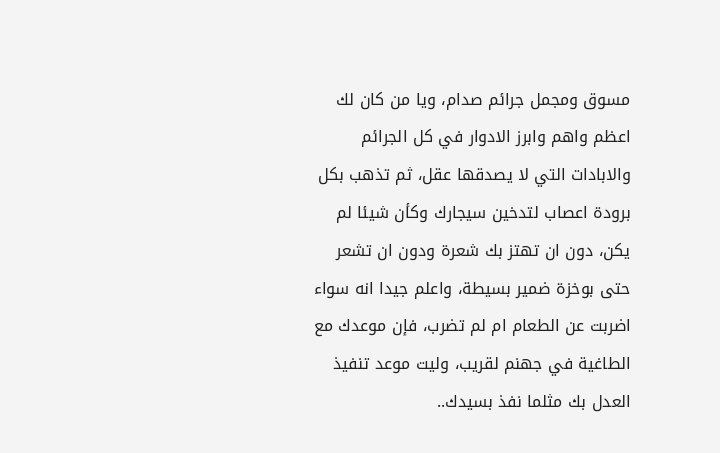مسوق ومجمل جرائم صدام، ويا من كان لك اعظم واهم وابرز الادوار في كل الجرائم والابادات التي لا يصدقها عقل، ثم تذهب بكل برودة اعصاب لتدخين سيجارك وكأن شيئا لم يكن، دون ان تهتز بك شعرة ودون ان تشعر حتى بوخزة ضمير بسيطة، واعلم جيدا انه سواء اضربت عن الطعام ام لم تضرب، فإن موعدك مع الطاغية في جهنم لقريب، وليت موعد تنفيذ العدل بك مثلما نفذ بسيدك..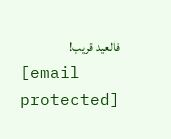فالعيد قريب!
[email protected]